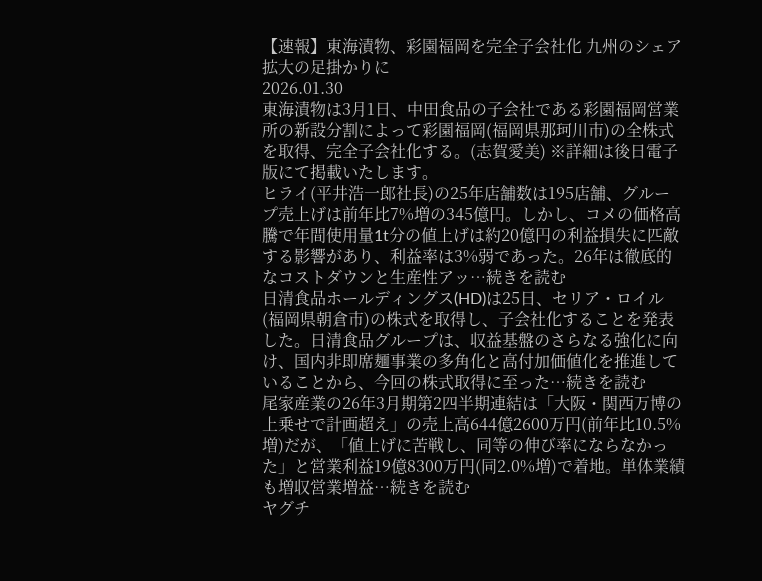【速報】東海漬物、彩園福岡を完全子会社化 九州のシェア拡大の足掛かりに
2026.01.30
東海漬物は3月1日、中田食品の子会社である彩園福岡営業所の新設分割によって彩園福岡(福岡県那珂川市)の全株式を取得、完全子会社化する。(志賀愛美) ※詳細は後日電子版にて掲載いたします。
ヒライ(平井浩一郎社長)の25年店舗数は195店舗、グループ売上げは前年比7%増の345億円。しかし、コメの価格高騰で年間使用量1t分の値上げは約20億円の利益損失に匹敵する影響があり、利益率は3%弱であった。26年は徹底的なコストダウンと生産性アッ…続きを読む
日清食品ホールディングス(HD)は25日、セリア・ロイル(福岡県朝倉市)の株式を取得し、子会社化することを発表した。日清食品グループは、収益基盤のさらなる強化に向け、国内非即席麺事業の多角化と高付加価値化を推進していることから、今回の株式取得に至った…続きを読む
尾家産業の26年3月期第2四半期連結は「大阪・関西万博の上乗せで計画超え」の売上高644億2600万円(前年比10.5%増)だが、「値上げに苦戦し、同等の伸び率にならなかった」と営業利益19億8300万円(同2.0%増)で着地。単体業績も増収営業増益…続きを読む
ヤグチ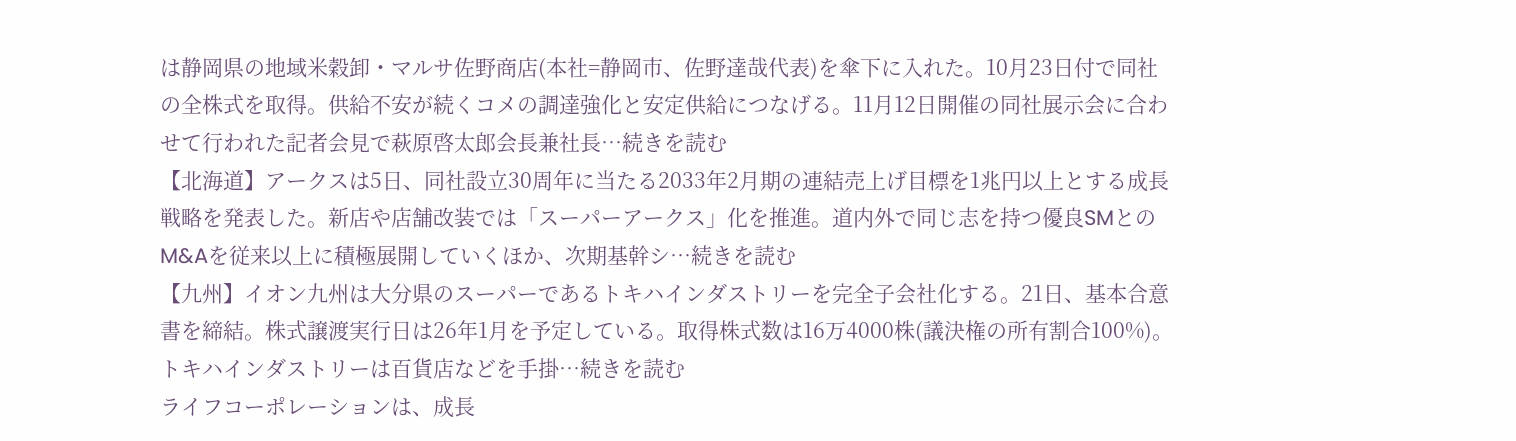は静岡県の地域米穀卸・マルサ佐野商店(本社=静岡市、佐野達哉代表)を傘下に入れた。10月23日付で同社の全株式を取得。供給不安が続くコメの調達強化と安定供給につなげる。11月12日開催の同社展示会に合わせて行われた記者会見で萩原啓太郎会長兼社長…続きを読む
【北海道】アークスは5日、同社設立30周年に当たる2033年2月期の連結売上げ目標を1兆円以上とする成長戦略を発表した。新店や店舗改装では「スーパーアークス」化を推進。道内外で同じ志を持つ優良SMとのM&Aを従来以上に積極展開していくほか、次期基幹シ…続きを読む
【九州】イオン九州は大分県のスーパーであるトキハインダストリーを完全子会社化する。21日、基本合意書を締結。株式譲渡実行日は26年1月を予定している。取得株式数は16万4000株(議決権の所有割合100%)。 トキハインダストリーは百貨店などを手掛…続きを読む
ライフコーポレーションは、成長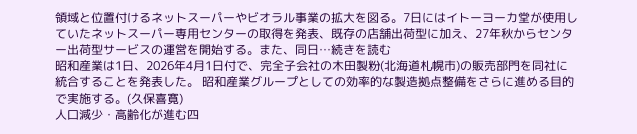領域と位置付けるネットスーパーやビオラル事業の拡大を図る。7日にはイトーヨーカ堂が使用していたネットスーパー専用センターの取得を発表、既存の店舗出荷型に加え、27年秋からセンター出荷型サービスの運営を開始する。また、同日…続きを読む
昭和産業は1日、2026年4月1日付で、完全子会社の木田製粉(北海道札幌市)の販売部門を同社に統合することを発表した。 昭和産業グループとしての効率的な製造拠点整備をさらに進める目的で実施する。(久保喜寛)
人口減少・高齢化が進む四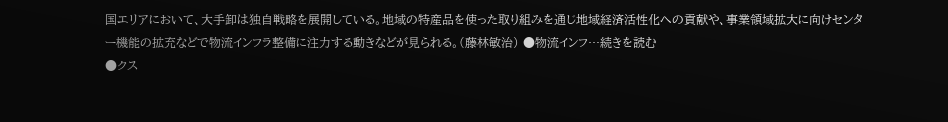国エリアにおいて、大手卸は独自戦略を展開している。地域の特産品を使った取り組みを通じ地域経済活性化への貢献や、事業領域拡大に向けセンター機能の拡充などで物流インフラ整備に注力する動きなどが見られる。(藤林敏治) ●物流インフ…続きを読む
●クス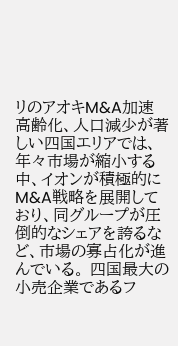リのアオキM&A加速 高齢化、人口減少が著しい四国エリアでは、年々市場が縮小する中、イオンが積極的にM&A戦略を展開しており、同グループが圧倒的なシェアを誇るなど、市場の寡占化が進んでいる。 四国最大の小売企業であるフ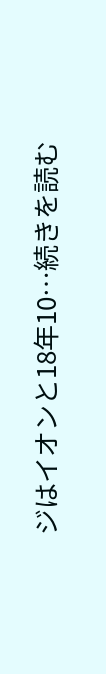ジはイオンと18年10…続きを読む